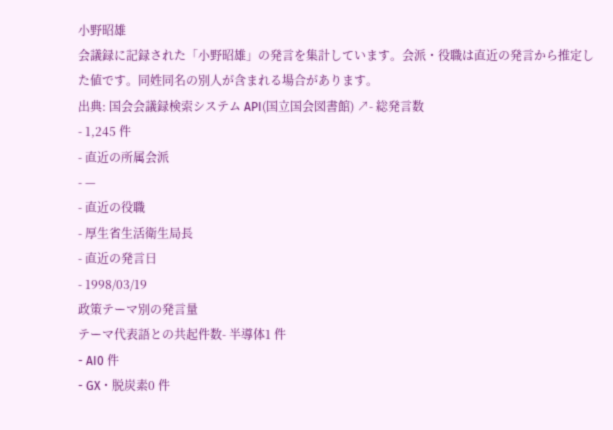小野昭雄
会議録に記録された「小野昭雄」の発言を集計しています。会派・役職は直近の発言から推定した値です。同姓同名の別人が含まれる場合があります。
出典: 国会会議録検索システム API(国立国会図書館) ↗- 総発言数
- 1,245 件
- 直近の所属会派
- —
- 直近の役職
- 厚生省生活衛生局長
- 直近の発言日
- 1998/03/19
政策テーマ別の発言量
テーマ代表語との共起件数- 半導体1 件
- AI0 件
- GX・脱炭素0 件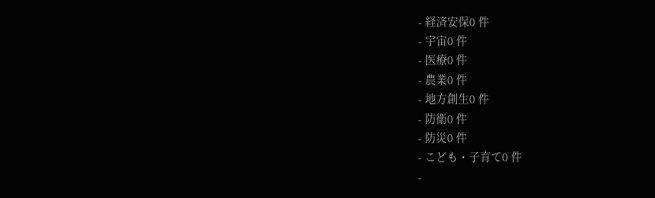- 経済安保0 件
- 宇宙0 件
- 医療0 件
- 農業0 件
- 地方創生0 件
- 防衛0 件
- 防災0 件
- こども・子育て0 件
-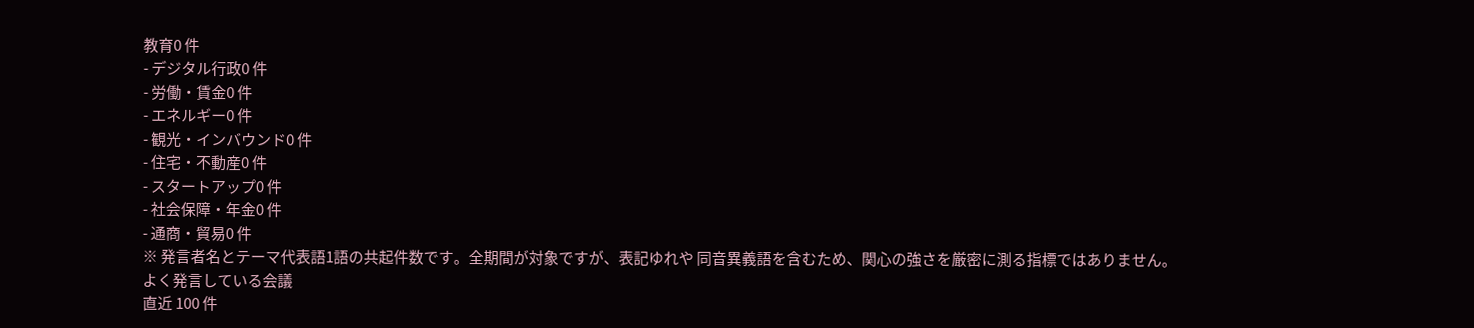教育0 件
- デジタル行政0 件
- 労働・賃金0 件
- エネルギー0 件
- 観光・インバウンド0 件
- 住宅・不動産0 件
- スタートアップ0 件
- 社会保障・年金0 件
- 通商・貿易0 件
※ 発言者名とテーマ代表語1語の共起件数です。全期間が対象ですが、表記ゆれや 同音異義語を含むため、関心の強さを厳密に測る指標ではありません。
よく発言している会議
直近 100 件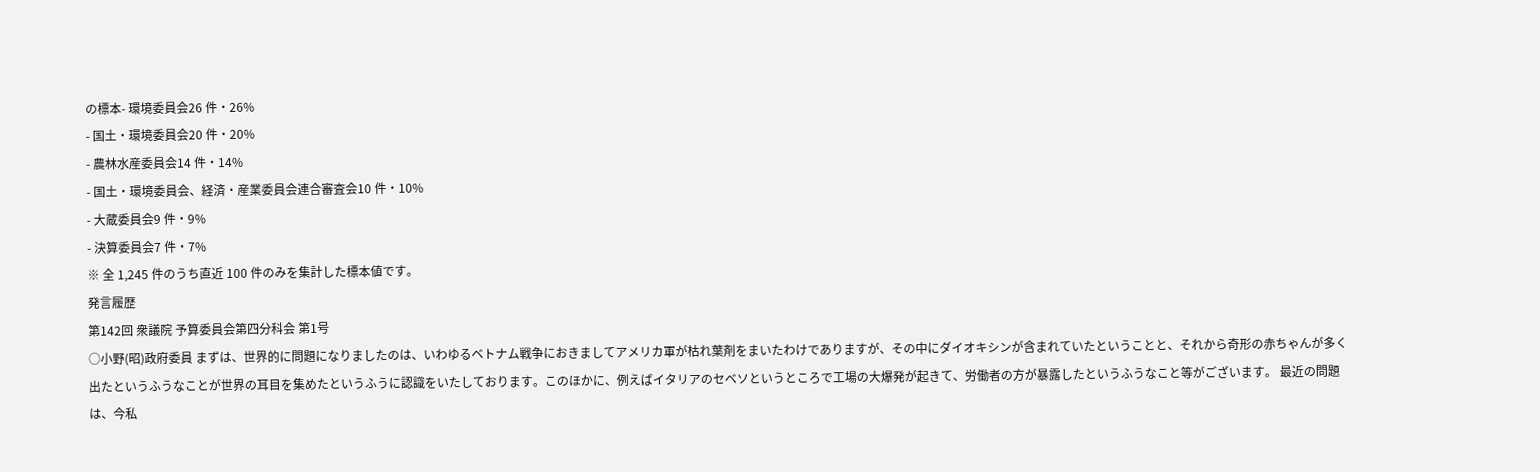の標本- 環境委員会26 件・26%
- 国土・環境委員会20 件・20%
- 農林水産委員会14 件・14%
- 国土・環境委員会、経済・産業委員会連合審査会10 件・10%
- 大蔵委員会9 件・9%
- 決算委員会7 件・7%
※ 全 1,245 件のうち直近 100 件のみを集計した標本値です。
発言履歴
第142回 衆議院 予算委員会第四分科会 第1号
○小野(昭)政府委員 まずは、世界的に問題になりましたのは、いわゆるベトナム戦争におきましてアメリカ軍が枯れ葉剤をまいたわけでありますが、その中にダイオキシンが含まれていたということと、それから奇形の赤ちゃんが多く出たというふうなことが世界の耳目を集めたというふうに認識をいたしております。このほかに、例えばイタリアのセベソというところで工場の大爆発が起きて、労働者の方が暴露したというふうなこと等がございます。 最近の問題は、今私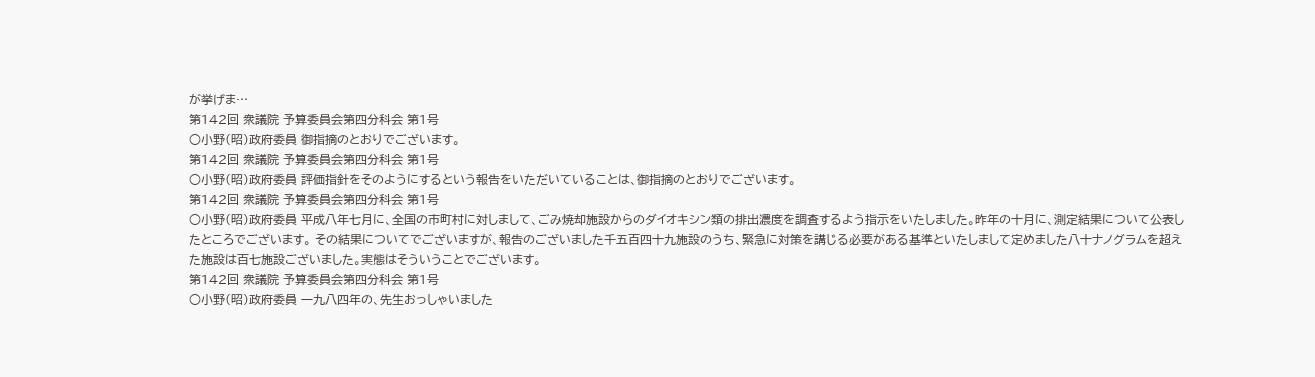が挙げま…
第142回 衆議院 予算委員会第四分科会 第1号
○小野(昭)政府委員 御指摘のとおりでございます。
第142回 衆議院 予算委員会第四分科会 第1号
○小野(昭)政府委員 評価指針をそのようにするという報告をいただいていることは、御指摘のとおりでございます。
第142回 衆議院 予算委員会第四分科会 第1号
○小野(昭)政府委員 平成八年七月に、全国の市町村に対しまして、ごみ焼却施設からのダイオキシン類の排出濃度を調査するよう指示をいたしました。昨年の十月に、測定結果について公表したところでございます。 その結果についてでございますが、報告のございました千五百四十九施設のうち、緊急に対策を講じる必要がある基準といたしまして定めました八十ナノグラムを超えた施設は百七施設ございました。実態はそういうことでございます。
第142回 衆議院 予算委員会第四分科会 第1号
○小野(昭)政府委員 一九八四年の、先生おっしゃいました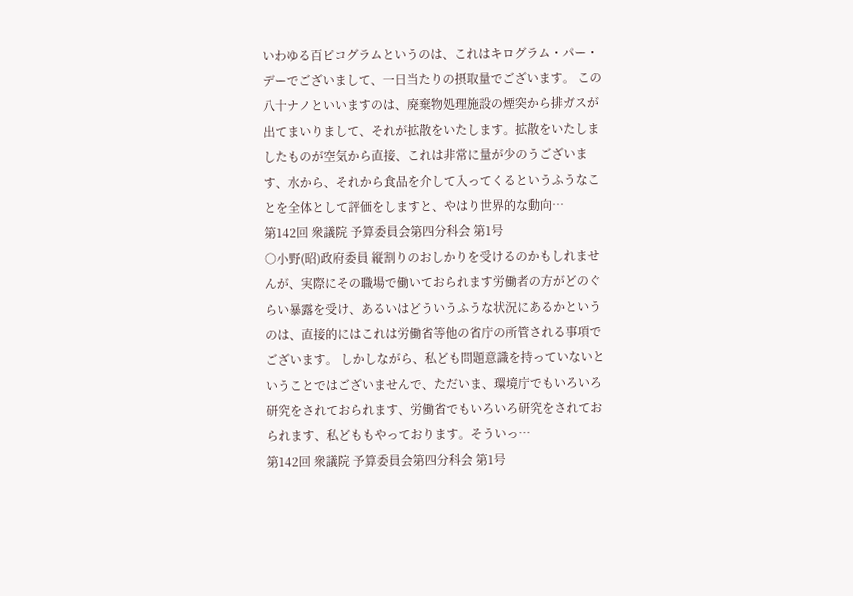いわゆる百ピコグラムというのは、これはキログラム・パー・デーでございまして、一日当たりの摂取量でございます。 この八十ナノといいますのは、廃棄物処理施設の煙突から排ガスが出てまいりまして、それが拡散をいたします。拡散をいたしましたものが空気から直接、これは非常に量が少のうございます、水から、それから食品を介して入ってくるというふうなことを全体として評価をしますと、やはり世界的な動向…
第142回 衆議院 予算委員会第四分科会 第1号
○小野(昭)政府委員 縦割りのおしかりを受けるのかもしれませんが、実際にその職場で働いておられます労働者の方がどのぐらい暴露を受け、あるいはどういうふうな状況にあるかというのは、直接的にはこれは労働省等他の省庁の所管される事項でございます。 しかしながら、私ども問題意識を持っていないということではございませんで、ただいま、環境庁でもいろいろ研究をされておられます、労働省でもいろいろ研究をされておられます、私どももやっております。そういっ…
第142回 衆議院 予算委員会第四分科会 第1号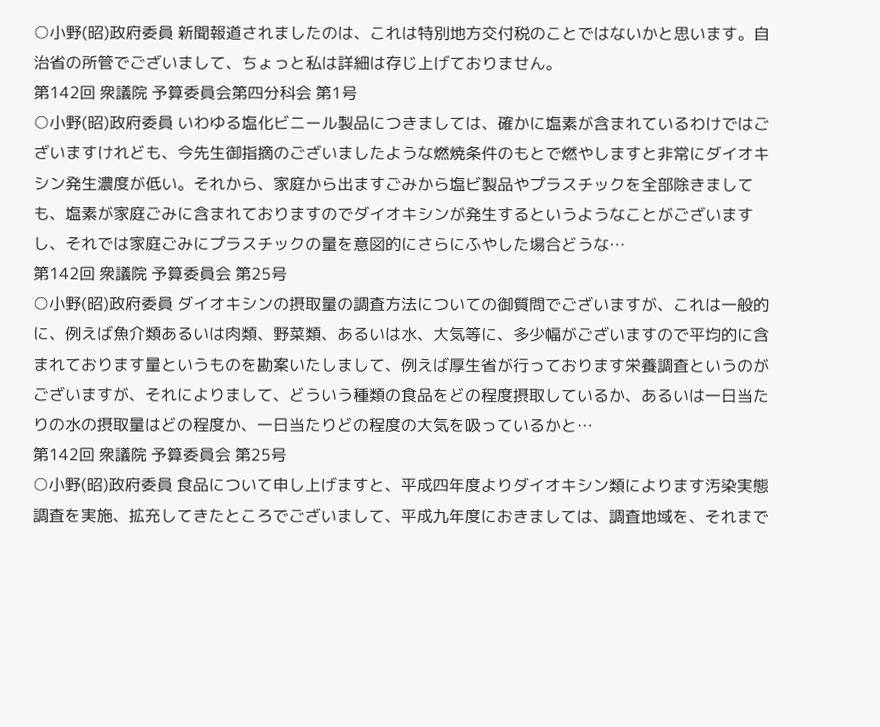○小野(昭)政府委員 新聞報道されましたのは、これは特別地方交付税のことではないかと思います。自治省の所管でございまして、ちょっと私は詳細は存じ上げておりません。
第142回 衆議院 予算委員会第四分科会 第1号
○小野(昭)政府委員 いわゆる塩化ビニール製品につきましては、確かに塩素が含まれているわけではございますけれども、今先生御指摘のございましたような燃焼条件のもとで燃やしますと非常にダイオキシン発生濃度が低い。それから、家庭から出ますごみから塩ビ製品やプラスチックを全部除きましても、塩素が家庭ごみに含まれておりますのでダイオキシンが発生するというようなことがございますし、それでは家庭ごみにプラスチックの量を意図的にさらにふやした場合どうな…
第142回 衆議院 予算委員会 第25号
○小野(昭)政府委員 ダイオキシンの摂取量の調査方法についての御質問でございますが、これは一般的に、例えば魚介類あるいは肉類、野菜類、あるいは水、大気等に、多少幅がございますので平均的に含まれております量というものを勘案いたしまして、例えば厚生省が行っております栄養調査というのがございますが、それによりまして、どういう種類の食品をどの程度摂取しているか、あるいは一日当たりの水の摂取量はどの程度か、一日当たりどの程度の大気を吸っているかと…
第142回 衆議院 予算委員会 第25号
○小野(昭)政府委員 食品について申し上げますと、平成四年度よりダイオキシン類によります汚染実態調査を実施、拡充してきたところでございまして、平成九年度におきましては、調査地域を、それまで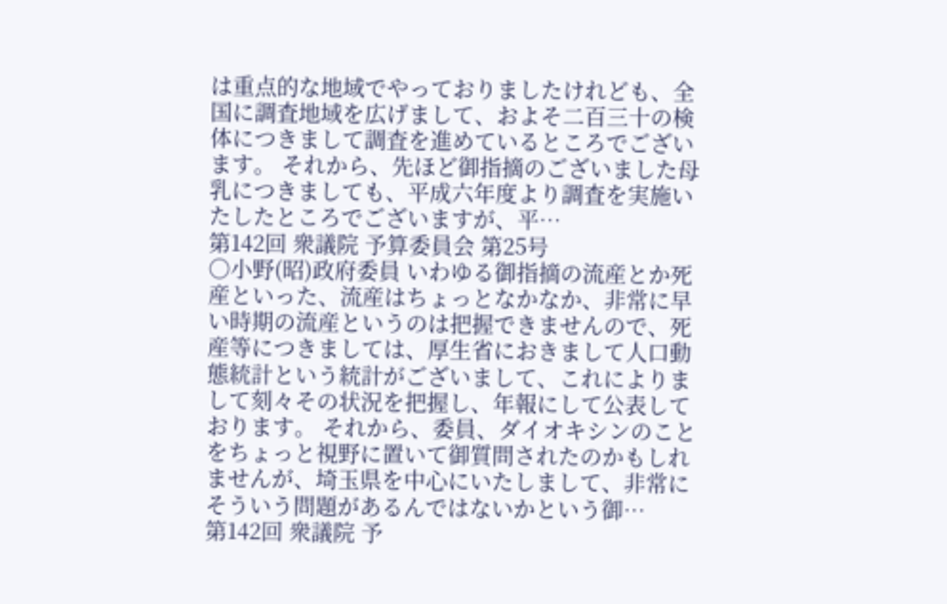は重点的な地域でやっておりましたけれども、全国に調査地域を広げまして、およそ二百三十の検体につきまして調査を進めているところでございます。 それから、先ほど御指摘のございました母乳につきましても、平成六年度より調査を実施いたしたところでございますが、平…
第142回 衆議院 予算委員会 第25号
○小野(昭)政府委員 いわゆる御指摘の流産とか死産といった、流産はちょっとなかなか、非常に早い時期の流産というのは把握できませんので、死産等につきましては、厚生省におきまして人口動態統計という統計がございまして、これによりまして刻々その状況を把握し、年報にして公表しております。 それから、委員、ダイオキシンのことをちょっと視野に置いて御質問されたのかもしれませんが、埼玉県を中心にいたしまして、非常にそういう問題があるんではないかという御…
第142回 衆議院 予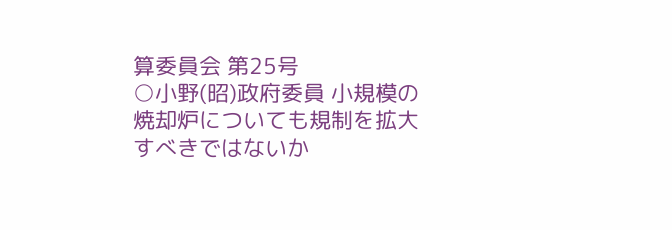算委員会 第25号
○小野(昭)政府委員 小規模の焼却炉についても規制を拡大すべきではないか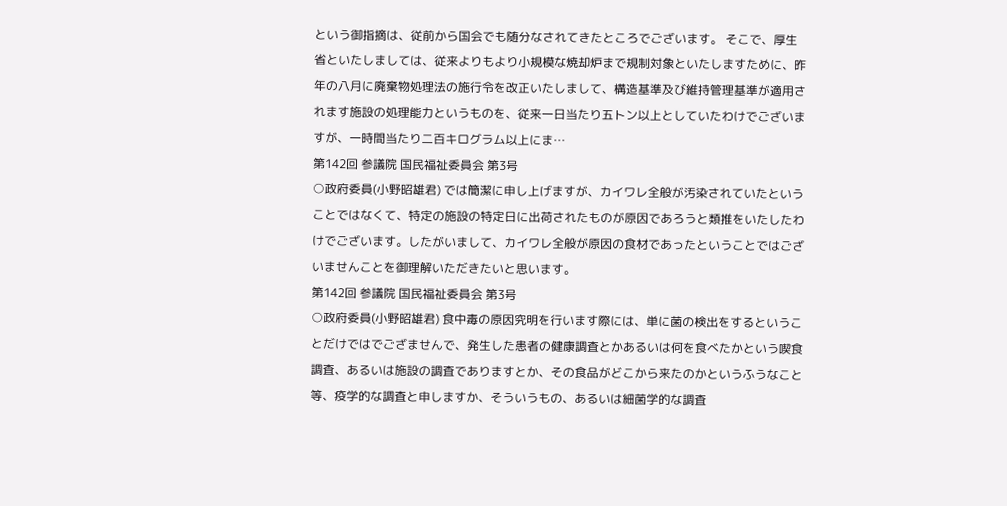という御指摘は、従前から国会でも随分なされてきたところでございます。 そこで、厚生省といたしましては、従来よりもより小規模な焼却炉まで規制対象といたしますために、昨年の八月に廃棄物処理法の施行令を改正いたしまして、構造基準及び維持管理基準が適用されます施設の処理能力というものを、従来一日当たり五トン以上としていたわけでございますが、一時間当たり二百キログラム以上にま…
第142回 参議院 国民福祉委員会 第3号
○政府委員(小野昭雄君) では簡潔に申し上げますが、カイワレ全般が汚染されていたということではなくて、特定の施設の特定日に出荷されたものが原因であろうと類推をいたしたわけでございます。したがいまして、カイワレ全般が原因の食材であったということではございませんことを御理解いただきたいと思います。
第142回 参議院 国民福祉委員会 第3号
○政府委員(小野昭雄君) 食中毒の原因究明を行います際には、単に菌の検出をするということだけではでござませんで、発生した患者の健康調査とかあるいは何を食べたかという喫食調査、あるいは施設の調査でありますとか、その食品がどこから来たのかというふうなこと等、疫学的な調査と申しますか、そういうもの、あるいは細菌学的な調査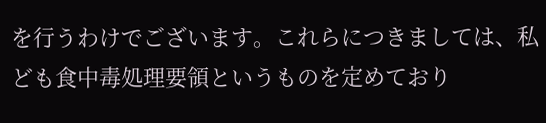を行うわけでございます。これらにつきましては、私ども食中毒処理要領というものを定めており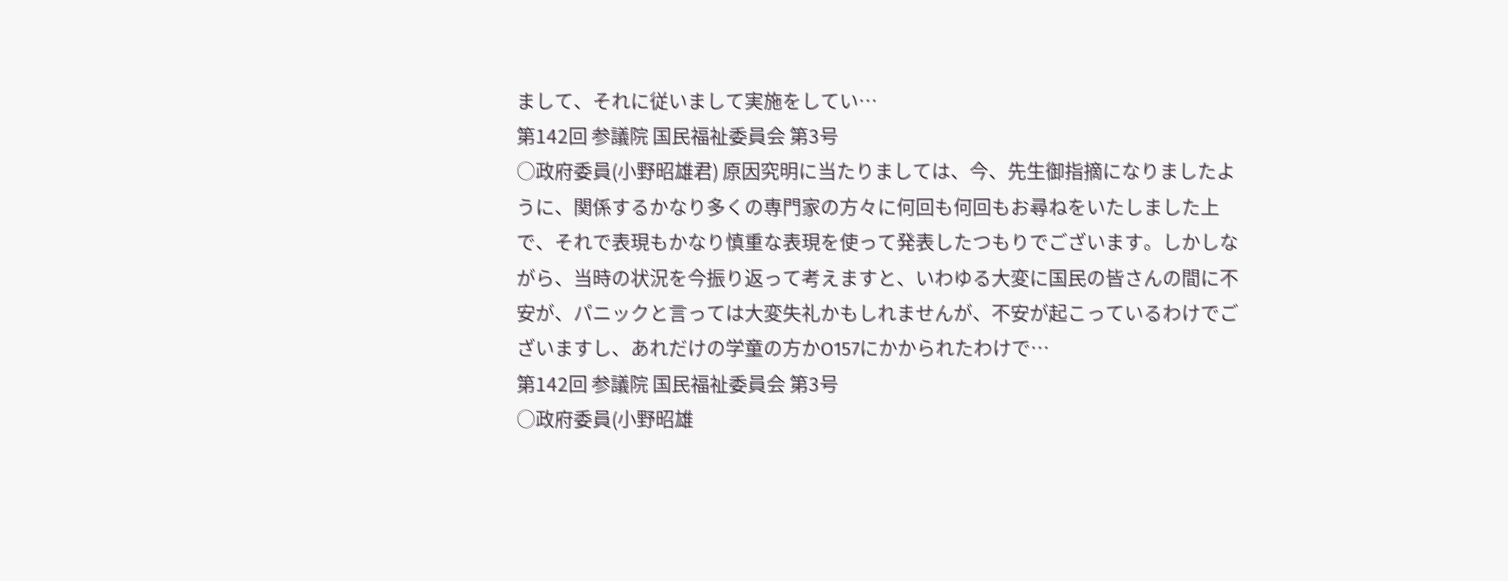まして、それに従いまして実施をしてい…
第142回 参議院 国民福祉委員会 第3号
○政府委員(小野昭雄君) 原因究明に当たりましては、今、先生御指摘になりましたように、関係するかなり多くの専門家の方々に何回も何回もお尋ねをいたしました上で、それで表現もかなり慎重な表現を使って発表したつもりでございます。しかしながら、当時の状況を今振り返って考えますと、いわゆる大変に国民の皆さんの間に不安が、パニックと言っては大変失礼かもしれませんが、不安が起こっているわけでございますし、あれだけの学童の方かO157にかかられたわけで…
第142回 参議院 国民福祉委員会 第3号
○政府委員(小野昭雄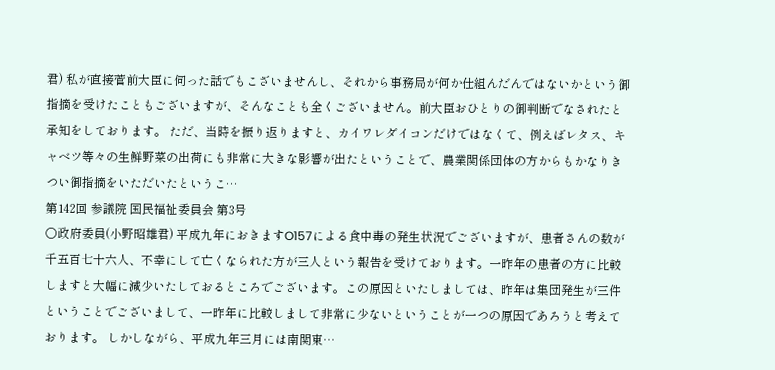君) 私が直接菅前大臣に伺った話でもこざいませんし、それから事務局が何か仕組んだんではないかという御指摘を受けたこともございますが、そんなことも全くございません。前大臣おひとりの御判断でなされたと承知をしております。 ただ、当時を振り返りますと、カイワレダイコンだけではなくて、例えばレタス、キャベツ等々の生鮮野菜の出荷にも非常に大きな影響が出たということで、農業関係団体の方からもかなりきつい御指摘をいただいたというこ…
第142回 参議院 国民福祉委員会 第3号
○政府委員(小野昭雄君) 平成九年におきますO157による食中毒の発生状況でございますが、患者さんの数が千五百七十六人、不幸にして亡くなられた方が三人という報告を受けております。一昨年の患者の方に比較しますと大幅に減少いたしておるところでございます。この原因といたしましては、昨年は集団発生が三件ということでございまして、一昨年に比較しまして非常に少ないということが一つの原因であろうと考えております。 しかしながら、平成九年三月には南関東…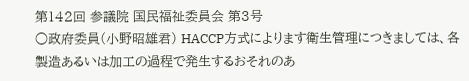第142回 参議院 国民福祉委員会 第3号
○政府委員(小野昭雄君) HACCP方式によります衛生管理につきましては、各製造あるいは加工の過程で発生するおそれのあ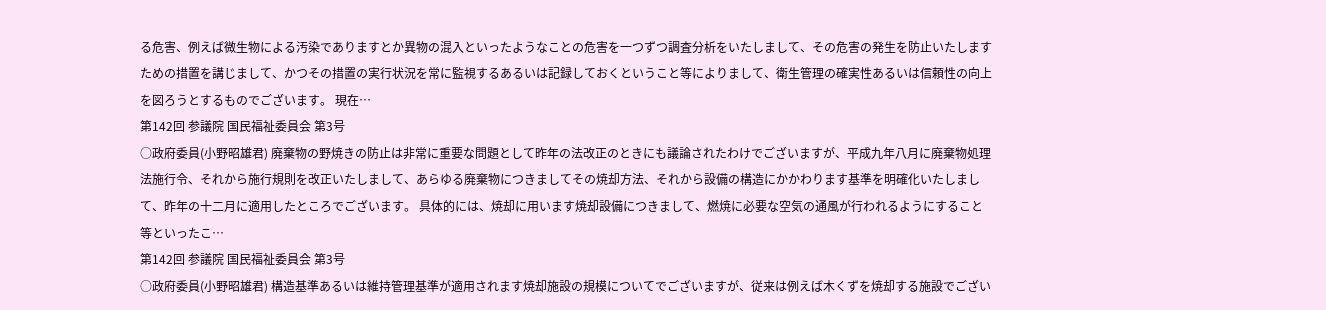る危害、例えば微生物による汚染でありますとか異物の混入といったようなことの危害を一つずつ調査分析をいたしまして、その危害の発生を防止いたしますための措置を講じまして、かつその措置の実行状況を常に監視するあるいは記録しておくということ等によりまして、衛生管理の確実性あるいは信頼性の向上を図ろうとするものでございます。 現在…
第142回 参議院 国民福祉委員会 第3号
○政府委員(小野昭雄君) 廃棄物の野焼きの防止は非常に重要な問題として昨年の法改正のときにも議論されたわけでございますが、平成九年八月に廃棄物処理法施行令、それから施行規則を改正いたしまして、あらゆる廃棄物につきましてその焼却方法、それから設備の構造にかかわります基準を明確化いたしまして、昨年の十二月に適用したところでございます。 具体的には、焼却に用います焼却設備につきまして、燃焼に必要な空気の通風が行われるようにすること等といったこ…
第142回 参議院 国民福祉委員会 第3号
○政府委員(小野昭雄君) 構造基準あるいは維持管理基準が適用されます焼却施設の規模についてでございますが、従来は例えば木くずを焼却する施設でござい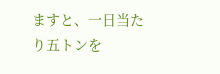ますと、一日当たり五トンを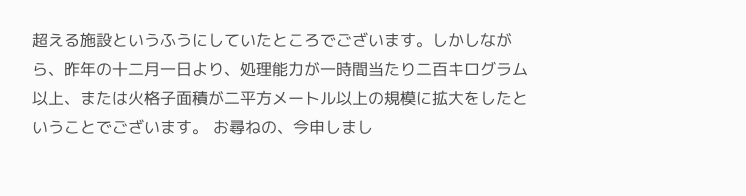超える施設というふうにしていたところでございます。しかしながら、昨年の十二月一日より、処理能力が一時間当たり二百キログラム以上、または火格子面積が二平方メートル以上の規模に拡大をしたということでございます。 お尋ねの、今申しまし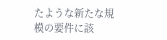たような新たな規模の要件に該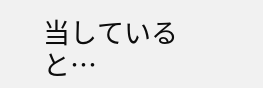当していると…